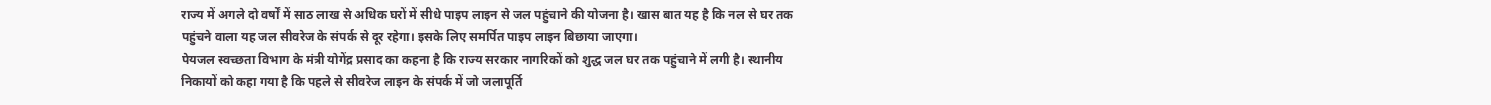राज्य में अगले दो वर्षों में साठ लाख से अधिक घरों में सीधे पाइप लाइन से जल पहुंचाने की योजना है। खास बात यह है कि नल से घर तक पहुंचने वाला यह जल सीवरेज के संपर्क से दूर रहेगा। इसके लिए समर्पित पाइप लाइन बिछाया जाएगा।
पेयजल स्वच्छता विभाग के मंत्री योगेंद्र प्रसाद का कहना है कि राज्य सरकार नागरिकों को शुद्ध जल घर तक पहुंचाने में लगी है। स्थानीय निकायों को कहा गया है कि पहले से सीवरेज लाइन के संपर्क में जो जलापूर्ति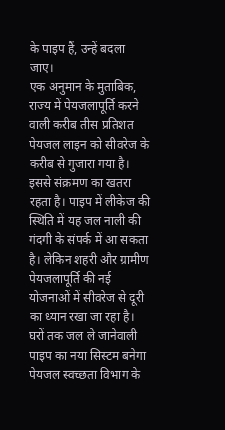के पाइप हैं, उन्हें बदला जाए।
एक अनुमान के मुताबिक, राज्य में पेयजलापूर्ति करने वाली करीब तीस प्रतिशत पेयजल लाइन को सीवरेज के करीब से गुजारा गया है। इससे संक्रमण का खतरा रहता है। पाइप में लीकेज की स्थिति में यह जल नाली की गंदगी के संपर्क में आ सकता है। लेकिन शहरी और ग्रामीण पेयजलापूर्ति की नई योजनाओं में सीवरेज से दूरी का ध्यान रखा जा रहा है।
घरों तक जल ले जानेवाली पाइप का नया सिस्टम बनेगा
पेयजल स्वच्छता विभाग के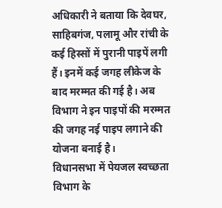अधिकारी ने बताया कि देवघर, साहिबगंज, पलामू और रांची के कई हिस्सों में पुरानी पाइपें लगी हैं। इनमें कई जगह लीकेज के बाद मरम्मत की गई है। अब विभाग ने इन पाइपों की मरम्मत की जगह नई पाइप लगाने की योजना बनाई है।
विधानसभा में पेयजल स्वच्छता विभाग के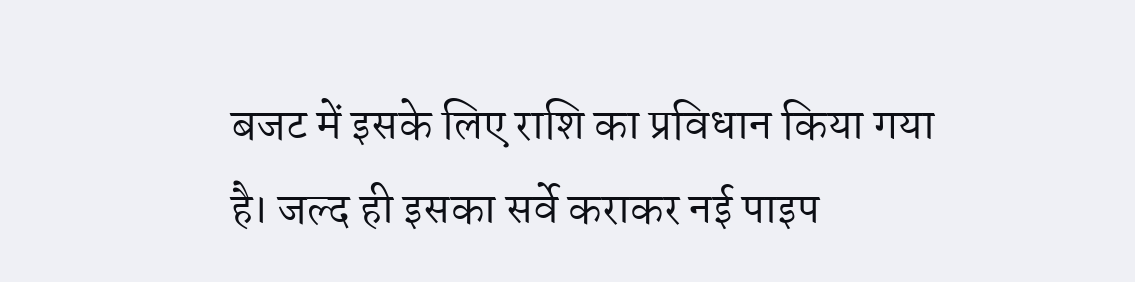बजट में इसके लिए राशि का प्रविधान किया गया है। जल्द ही इसका सर्वे कराकर नई पाइप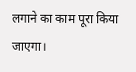लगाने का काम पूरा किया जाएगा।